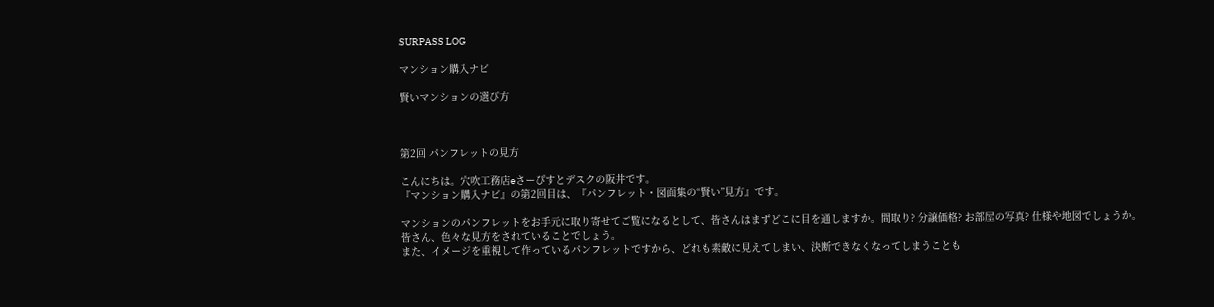SURPASS LOG

マンション購入ナビ

賢いマンションの選び方



第2回 パンフレットの見方

こんにちは。穴吹工務店eさーぴすとデスクの阪井です。
『マンション購入ナビ』の第2回目は、『パンフレット・図面集の“賢い”見方』です。

マンションのパンフレットをお手元に取り寄せてご覧になるとして、皆さんはまずどこに目を通しますか。間取り? 分譲価格? お部屋の写真? 仕様や地図でしょうか。
皆さん、色々な見方をされていることでしょう。
また、イメージを重視して作っているパンフレットですから、どれも素敵に見えてしまい、決断できなくなってしまうことも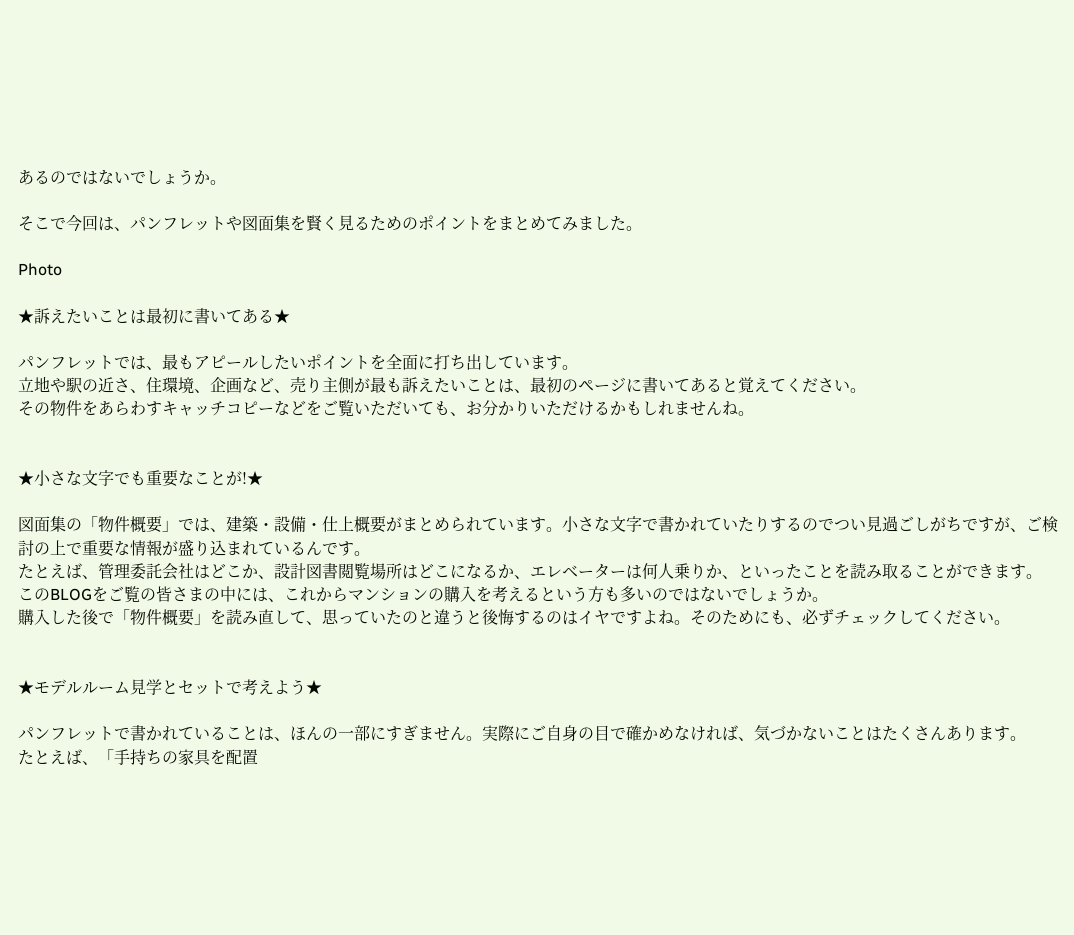あるのではないでしょうか。

そこで今回は、パンフレットや図面集を賢く見るためのポイントをまとめてみました。

Photo

★訴えたいことは最初に書いてある★

パンフレットでは、最もアピールしたいポイントを全面に打ち出しています。
立地や駅の近さ、住環境、企画など、売り主側が最も訴えたいことは、最初のページに書いてあると覚えてください。
その物件をあらわすキャッチコピーなどをご覧いただいても、お分かりいただけるかもしれませんね。


★小さな文字でも重要なことが!★

図面集の「物件概要」では、建築・設備・仕上概要がまとめられています。小さな文字で書かれていたりするのでつい見過ごしがちですが、ご検討の上で重要な情報が盛り込まれているんです。
たとえば、管理委託会社はどこか、設計図書閲覧場所はどこになるか、エレベーターは何人乗りか、といったことを読み取ることができます。
このBLOGをご覧の皆さまの中には、これからマンションの購入を考えるという方も多いのではないでしょうか。
購入した後で「物件概要」を読み直して、思っていたのと違うと後悔するのはイヤですよね。そのためにも、必ずチェックしてください。


★モデルルーム見学とセットで考えよう★

パンフレットで書かれていることは、ほんの一部にすぎません。実際にご自身の目で確かめなければ、気づかないことはたくさんあります。
たとえば、「手持ちの家具を配置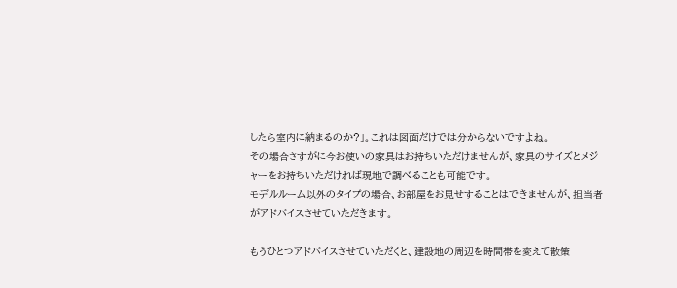したら室内に納まるのか?」。これは図面だけでは分からないですよね。
その場合さすがに今お使いの家具はお持ちいただけませんが、家具のサイズとメジャーをお持ちいただければ現地で調べることも可能です。
モデルルーム以外のタイプの場合、お部屋をお見せすることはできませんが、担当者がアドバイスさせていただきます。

もうひとつアドバイスさせていただくと、建設地の周辺を時間帯を変えて散策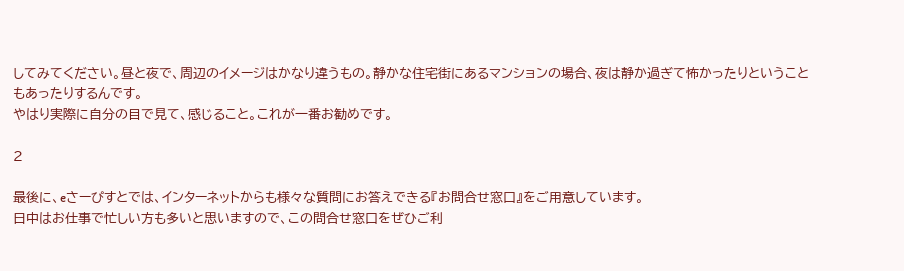してみてください。昼と夜で、周辺のイメージはかなり違うもの。静かな住宅街にあるマンションの場合、夜は静か過ぎて怖かったりということもあったりするんです。
やはり実際に自分の目で見て、感じること。これが一番お勧めです。

2

最後に、eさーぴすとでは、インターネットからも様々な質問にお答えできる『お問合せ窓口』をご用意しています。
日中はお仕事で忙しい方も多いと思いますので、この問合せ窓口をぜひご利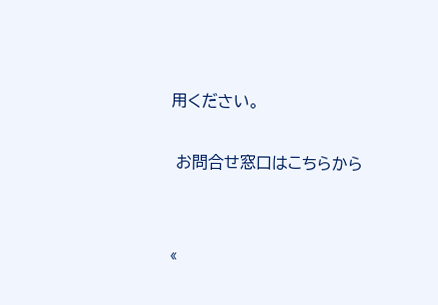用ください。

 お問合せ窓口はこちらから


«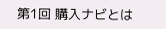第1回 購入ナビとは